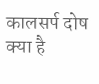कालसर्प दोष क्या है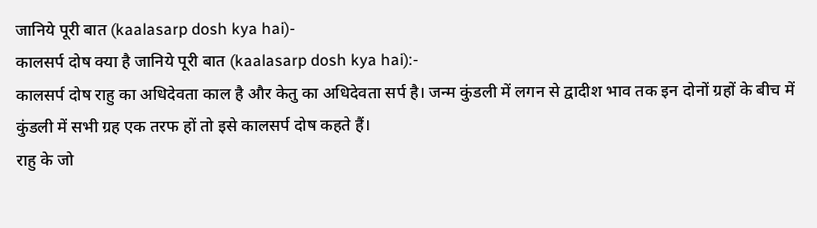जानिये पूरी बात (kaalasarp dosh kya hai)-
कालसर्प दोष क्या है जानिये पूरी बात (kaalasarp dosh kya hai):-
कालसर्प दोष राहु का अधिदेवता काल है और केतु का अधिदेवता सर्प है। जन्म कुंडली में लगन से द्वादीश भाव तक इन दोनों ग्रहों के बीच में कुंडली में सभी ग्रह एक तरफ हों तो इसे कालसर्प दोष कहते हैं।
राहु के जो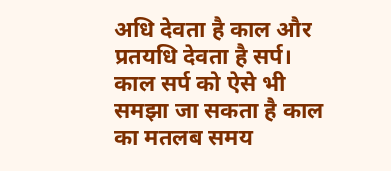अधि देवता है काल और प्रतयधि देवता है सर्प। काल सर्प को ऐसे भी समझा जा सकता है काल का मतलब समय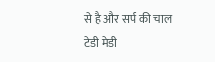से है और सर्प की चाल टेडी मेडी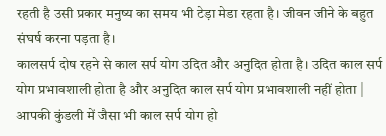रहती है उसी प्रकार मनुष्य का समय भी टेड़ा मेडा रहता है। जीवन जीने के बहुत संघर्ष करना पड़ता है।
कालसर्प दोष रहने से काल सर्प योग उदित और अनुदित होता है। उदित काल सर्प योग प्रभावशाली होता है और अनुदित काल सर्प योग प्रभावशाली नहीं होता | आपकी कुंडली में जैसा भी काल सर्प योग हो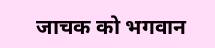जाचक को भगवान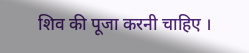शिव की पूजा करनी चाहिए ।